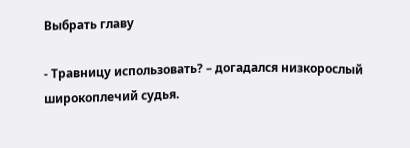Выбрать главу

- Травницу использовать? – догадался низкорослый широкоплечий судья.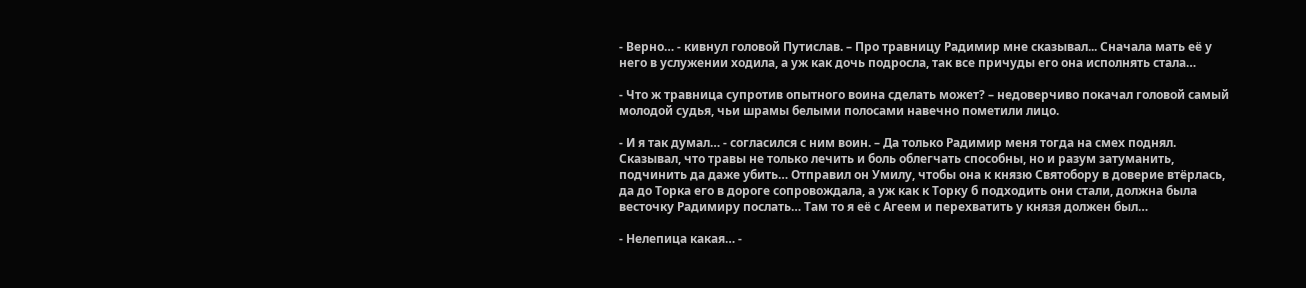- Верно… - кивнул головой Путислав. – Про травницу Радимир мне сказывал... Сначала мать её у него в услужении ходила, а уж как дочь подросла, так все причуды его она исполнять стала…

- Что ж травница супротив опытного воина сделать может? – недоверчиво покачал головой самый молодой судья, чьи шрамы белыми полосами навечно пометили лицо.

- И я так думал… - согласился с ним воин. – Да только Радимир меня тогда на смех поднял. Сказывал, что травы не только лечить и боль облегчать способны, но и разум затуманить, подчинить да даже убить… Отправил он Умилу, чтобы она к князю Святобору в доверие втёрлась, да до Торка его в дороге сопровождала, а уж как к Торку б подходить они стали, должна была весточку Радимиру послать… Там то я её с Агеем и перехватить у князя должен был…

- Нелепица какая… -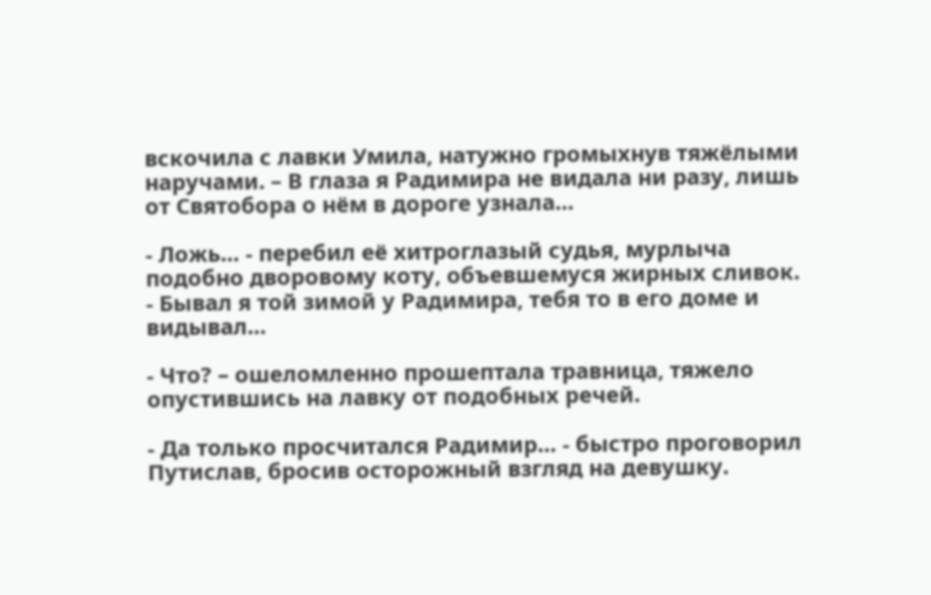вскочила с лавки Умила, натужно громыхнув тяжёлыми наручами. – В глаза я Радимира не видала ни разу, лишь от Святобора о нём в дороге узнала…

- Ложь… - перебил её хитроглазый судья, мурлыча подобно дворовому коту, объевшемуся жирных сливок. - Бывал я той зимой у Радимира, тебя то в его доме и видывал…

- Что? – ошеломленно прошептала травница, тяжело опустившись на лавку от подобных речей.

- Да только просчитался Радимир… - быстро проговорил Путислав, бросив осторожный взгляд на девушку.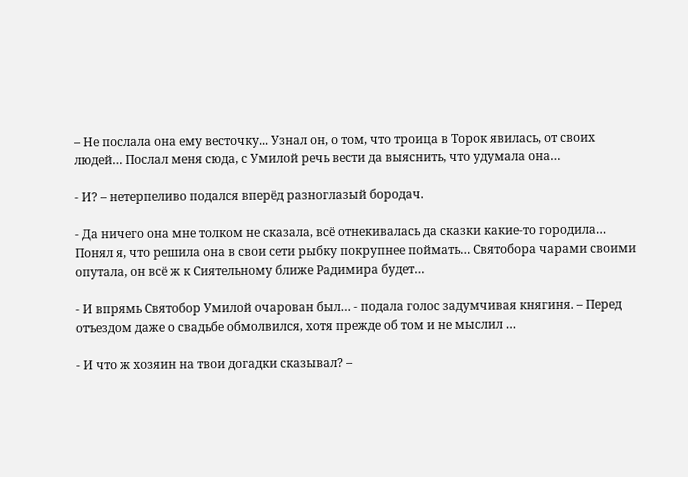– Не послала она ему весточку... Узнал он, о том, что троица в Торок явилась, от своих людей… Послал меня сюда, с Умилой речь вести да выяснить, что удумала она…

- И? – нетерпеливо подался вперёд разноглазый бородач.

- Да ничего она мне толком не сказала, всё отнекивалась да сказки какие-то городила… Понял я, что решила она в свои сети рыбку покрупнее поймать… Святобора чарами своими опутала, он всё ж к Сиятельному ближе Радимира будет…

- И впрямь Святобор Умилой очарован был… - подала голос задумчивая княгиня. – Перед отъездом даже о свадьбе обмолвился, хотя прежде об том и не мыслил …

- И что ж хозяин на твои догадки сказывал? –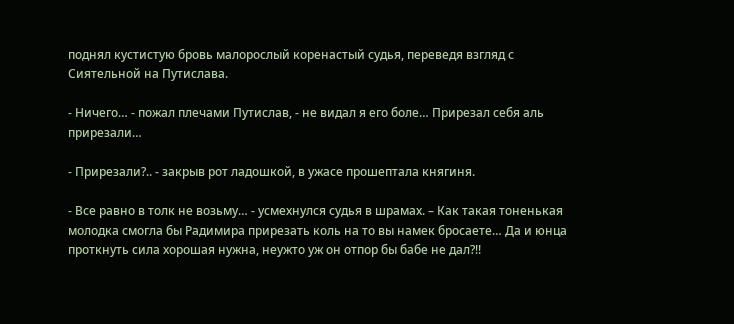поднял кустистую бровь малорослый коренастый судья, переведя взгляд с Сиятельной на Путислава.

- Ничего… - пожал плечами Путислав, - не видал я его боле… Прирезал себя аль прирезали…

- Прирезали?.. - закрыв рот ладошкой, в ужасе прошептала княгиня.

- Все равно в толк не возьму… - усмехнулся судья в шрамах. – Как такая тоненькая молодка смогла бы Радимира прирезать коль на то вы намек бросаете… Да и юнца проткнуть сила хорошая нужна, неужто уж он отпор бы бабе не дал?!!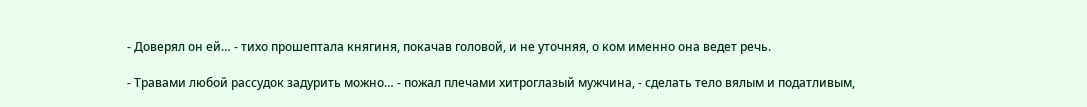- Доверял он ей… - тихо прошептала княгиня, покачав головой, и не уточняя, о ком именно она ведет речь.

- Травами любой рассудок задурить можно… - пожал плечами хитроглазый мужчина, - сделать тело вялым и податливым,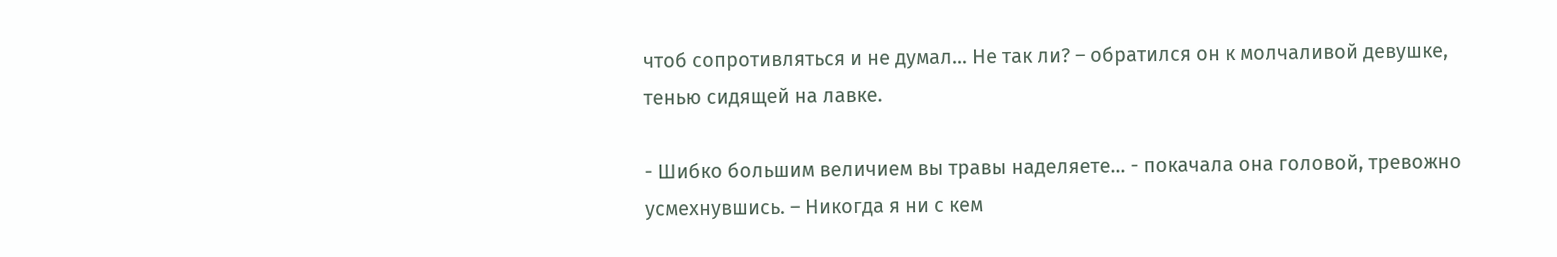чтоб сопротивляться и не думал… Не так ли? – обратился он к молчаливой девушке, тенью сидящей на лавке.

- Шибко большим величием вы травы наделяете… - покачала она головой, тревожно усмехнувшись. – Никогда я ни с кем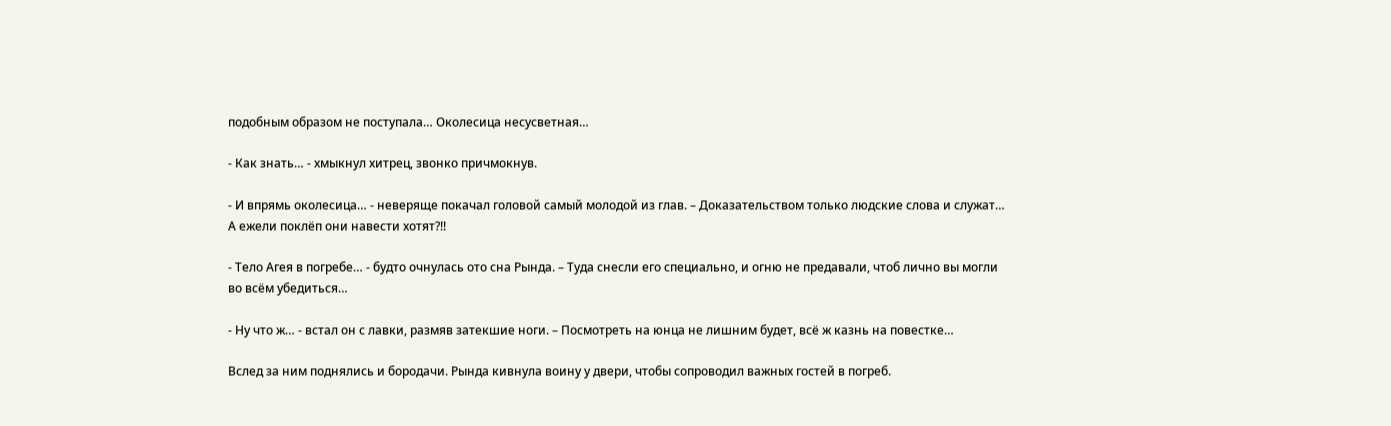подобным образом не поступала… Околесица несусветная…

- Как знать… - хмыкнул хитрец, звонко причмокнув.

- И впрямь околесица… - неверяще покачал головой самый молодой из глав. – Доказательством только людские слова и служат… А ежели поклёп они навести хотят?!!

- Тело Агея в погребе… - будто очнулась ото сна Рында. – Туда снесли его специально, и огню не предавали, чтоб лично вы могли во всём убедиться…

- Ну что ж… - встал он с лавки, размяв затекшие ноги. – Посмотреть на юнца не лишним будет, всё ж казнь на повестке…

Вслед за ним поднялись и бородачи. Рында кивнула воину у двери, чтобы сопроводил важных гостей в погреб.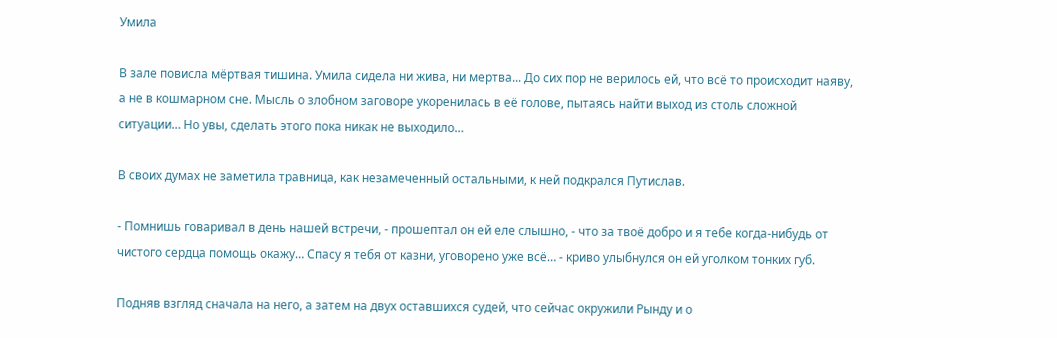Умила

В зале повисла мёртвая тишина. Умила сидела ни жива, ни мертва... До сих пор не верилось ей, что всё то происходит наяву, а не в кошмарном сне. Мысль о злобном заговоре укоренилась в её голове, пытаясь найти выход из столь сложной ситуации… Но увы, сделать этого пока никак не выходило…

В своих думах не заметила травница, как незамеченный остальными, к ней подкрался Путислав.

- Помнишь говаривал в день нашей встречи, - прошептал он ей еле слышно, - что за твоё добро и я тебе когда-нибудь от чистого сердца помощь окажу… Спасу я тебя от казни, уговорено уже всё… - криво улыбнулся он ей уголком тонких губ.

Подняв взгляд сначала на него, а затем на двух оставшихся судей, что сейчас окружили Рынду и о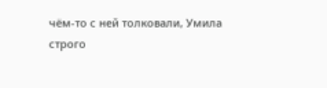чём-то с ней толковали, Умила строго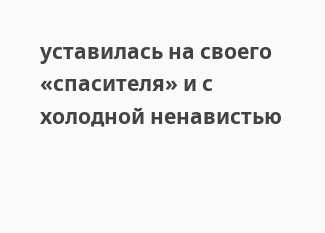уставилась на своего «спасителя» и с холодной ненавистью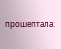прошептала: